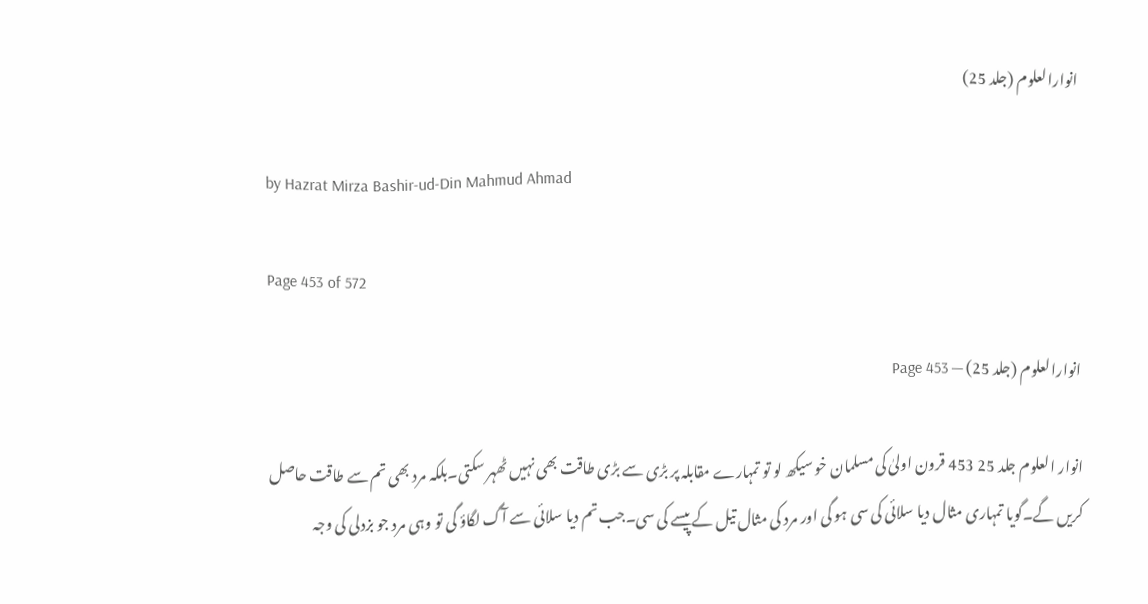انوارالعلوم (جلد 25)

by Hazrat Mirza Bashir-ud-Din Mahmud Ahmad

Page 453 of 572

انوارالعلوم (جلد 25) — Page 453

انوار العلوم جلد 25 453 قرون اولیٰ کی مسلمان خو سیکھ لو تو تمہارے مقابلہ پر بڑی سے بڑی طاقت بھی نہیں ٹھہر سکتی۔بلکہ مرد بھی تم سے طاقت حاصل کریں گے۔گویا تمہاری مثال دیا سلائی کی سی ہو گی اور مرد کی مثال تیل کے پیسے کی سی۔جب تم دیا سلائی سے آگ لگاؤ گی تو وہی مرد جو بزدلی کی وجہ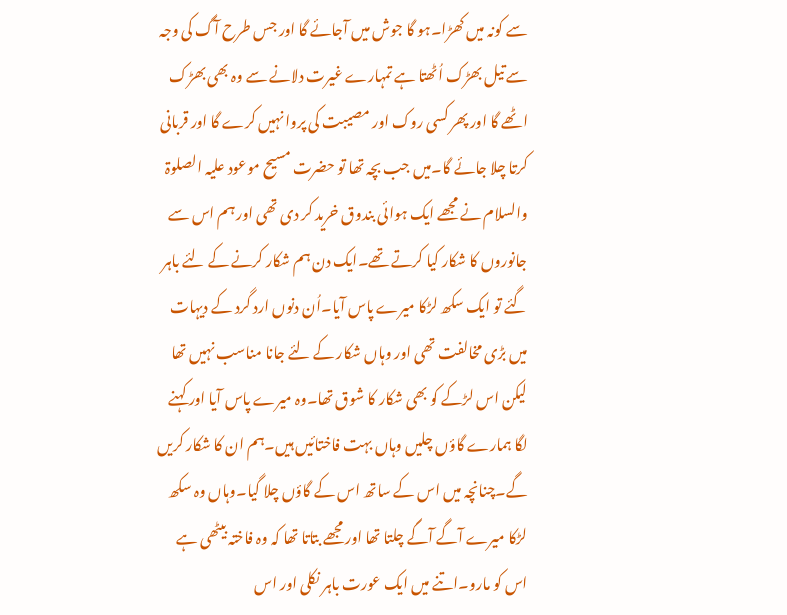سے کونہ میں کھڑا۔ہو گا جوش میں آجائے گا اور جس طرح آگ کی وجہ سے تیل بھڑک اُٹھتا ہے تمہارے غیرت دلانے سے وہ بھی بھڑک اٹھے گا اور پھر کسی روک اور مصیبت کی پروا نہیں کرے گا اور قربانی کرتا چلا جائے گا۔میں جب بچہ تھا تو حضرت مسیح موعود علیہ الصلوۃ والسلام نے مجھے ایک ہوائی بندوق خرید کر دی تھی اور ہم اس سے جانوروں کا شکار کیا کرتے تھے۔ایک دن ہم شکار کرنے کے لئے باہر گئے تو ایک سکھ لڑکا میرے پاس آیا۔اُن دنوں ارد گرد کے دیہات میں بڑی مخالفت تھی اور وہاں شکار کے لئے جانا مناسب نہیں تھا لیکن اس لڑکے کو بھی شکار کا شوق تھا۔وہ میرے پاس آیا اور کہنے لگا ہمارے گاؤں چلیں وہاں بہت فاختائیں ہیں۔ہم ان کا شکار کریں گے۔چنانچہ میں اس کے ساتھ اس کے گاؤں چلا گیا۔وہاں وہ سکھ لڑکا میرے آگے آگے چلتا تھا اور مجھے بتاتا تھا کہ وہ فاختہ بیٹھی ہے اس کو مارو۔اتنے میں ایک عورت باہر نکلی اور اس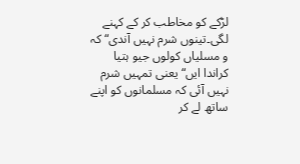لڑکے کو مخاطب کر کے کہنے لگی۔تینوں شرم نہیں آندی“ کہ و مسلیاں کولوں جیو ہتیا کراندا ایں“ یعنی تمہیں شرم نہیں آئی کہ مسلمانوں کو اپنے ساتھ لے کر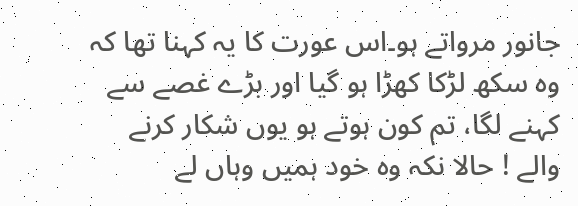جانور مرواتے ہو۔اس عورت کا یہ کہنا تھا کہ وہ سکھ لڑکا کھڑا ہو گیا اور بڑے غصے سے کہنے لگا، تم کون ہوتے ہو یوں شکار کرنے والے ! حالا نکہ وہ خود ہمیں وہاں لے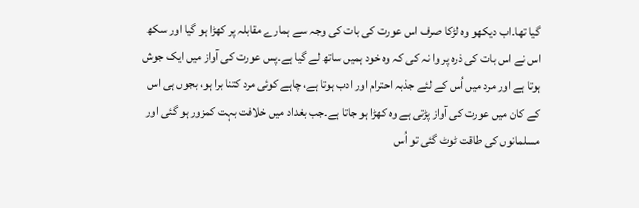گیا تھا۔اب دیکھو وہ لڑکا صرف اس عورت کی بات کی وجہ سے ہمارے مقابلہ پر کھڑا ہو گیا اور سکھ اس نے اس بات کی ذرہ پر وا نہ کی کہ وہ خود ہمیں ساتھ لے گیا ہے۔پس عورت کی آواز میں ایک جوش ہوتا ہے اور مرد میں اُس کے لئے جذبہ احترام اور ادب ہوتا ہے، چاہے کوئی مرد کتنا برا ہو، بجوں ہی اس کے کان میں عورت کی آواز پڑتی ہے وہ کھڑا ہو جاتا ہے۔جب بغداد میں خلافت بہت کمزور ہو گئی اور مسلمانوں کی طاقت ٹوٹ گئی تو اُس